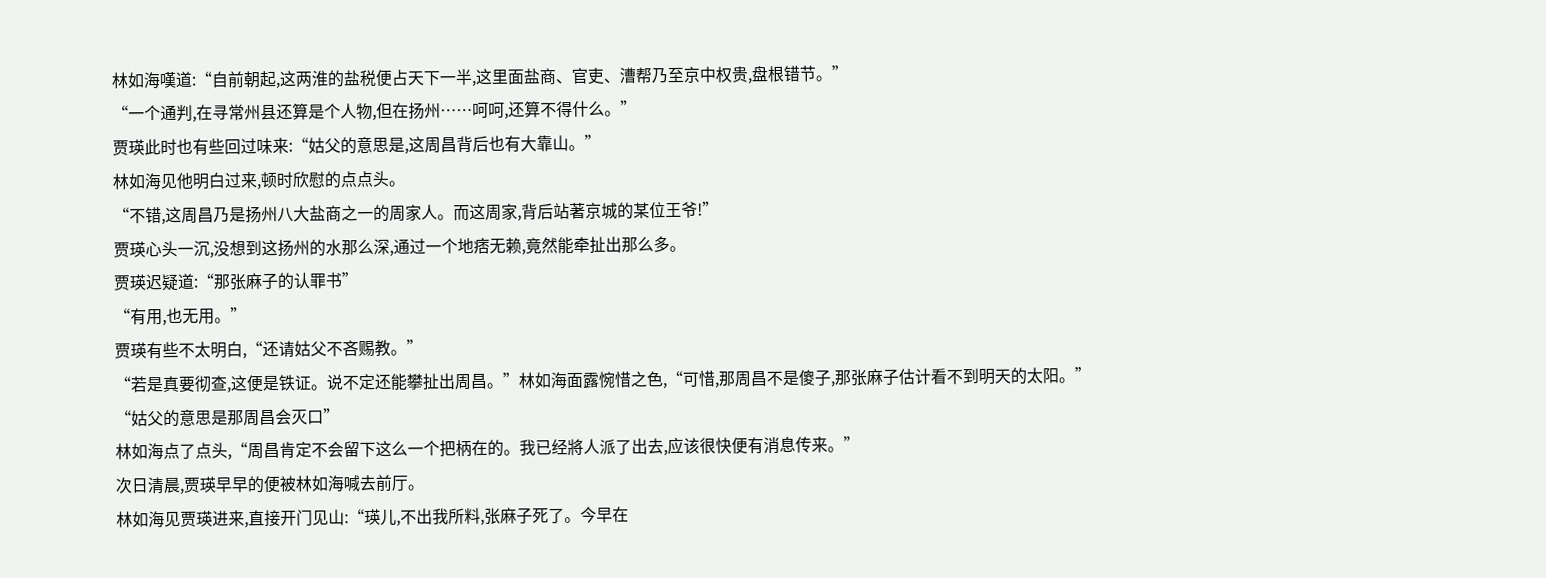林如海嘆道:“自前朝起,这两淮的盐税便占天下一半,这里面盐商、官吏、漕帮乃至京中权贵,盘根错节。”
“一个通判,在寻常州县还算是个人物,但在扬州……呵呵,还算不得什么。”
贾瑛此时也有些回过味来:“姑父的意思是,这周昌背后也有大靠山。”
林如海见他明白过来,顿时欣慰的点点头。
“不错,这周昌乃是扬州八大盐商之一的周家人。而这周家,背后站著京城的某位王爷!”
贾瑛心头一沉,没想到这扬州的水那么深,通过一个地痞无赖,竟然能牵扯出那么多。
贾瑛迟疑道:“那张麻子的认罪书”
“有用,也无用。”
贾瑛有些不太明白,“还请姑父不吝赐教。”
“若是真要彻查,这便是铁证。说不定还能攀扯出周昌。”林如海面露惋惜之色,“可惜,那周昌不是傻子,那张麻子估计看不到明天的太阳。”
“姑父的意思是那周昌会灭口”
林如海点了点头,“周昌肯定不会留下这么一个把柄在的。我已经將人派了出去,应该很快便有消息传来。”
次日清晨,贾瑛早早的便被林如海喊去前厅。
林如海见贾瑛进来,直接开门见山:“瑛儿,不出我所料,张麻子死了。今早在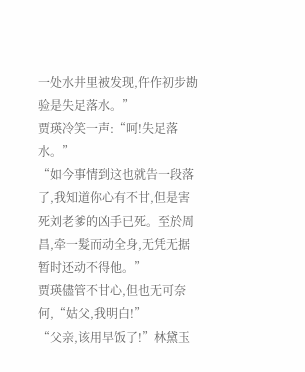一处水井里被发现,仵作初步勘验是失足落水。”
贾瑛冷笑一声:“呵!失足落水。”
“如今事情到这也就告一段落了,我知道你心有不甘,但是害死刘老爹的凶手已死。至於周昌,牵一髮而动全身,无凭无据暂时还动不得他。”
贾瑛儘管不甘心,但也无可奈何,“姑父,我明白!”
“父亲,该用早饭了!”林黛玉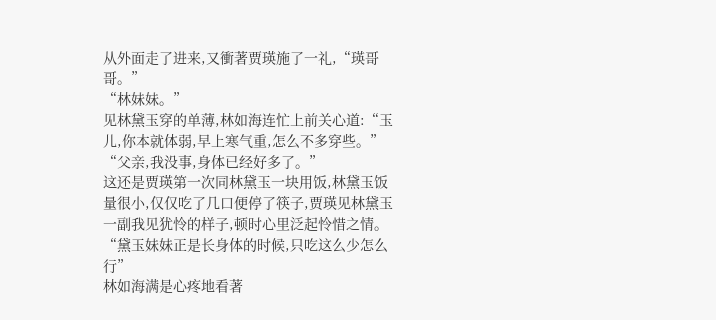从外面走了进来,又衝著贾瑛施了一礼,“瑛哥哥。”
“林妹妹。”
见林黛玉穿的单薄,林如海连忙上前关心道:“玉儿,你本就体弱,早上寒气重,怎么不多穿些。”
“父亲,我没事,身体已经好多了。”
这还是贾瑛第一次同林黛玉一块用饭,林黛玉饭量很小,仅仅吃了几口便停了筷子,贾瑛见林黛玉一副我见犹怜的样子,顿时心里泛起怜惜之情。
“黛玉妹妹正是长身体的时候,只吃这么少怎么行”
林如海满是心疼地看著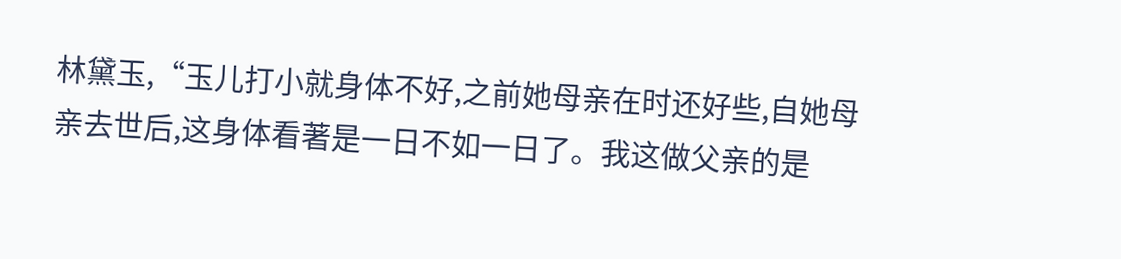林黛玉,“玉儿打小就身体不好,之前她母亲在时还好些,自她母亲去世后,这身体看著是一日不如一日了。我这做父亲的是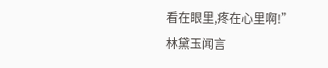看在眼里,疼在心里啊!”
林黛玉闻言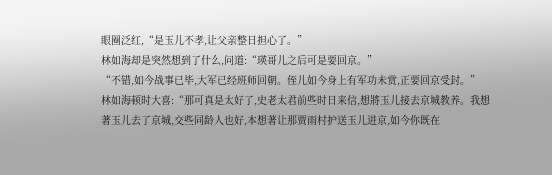眼圈泛红,“是玉儿不孝,让父亲整日担心了。”
林如海却是突然想到了什么,问道:“瑛哥儿之后可是要回京。”
“不错,如今战事已毕,大军已经班师回朝。侄儿如今身上有军功未赏,正要回京受封。”
林如海顿时大喜:“那可真是太好了,史老太君前些时日来信,想將玉儿接去京城教养。我想著玉儿去了京城,交些同龄人也好,本想著让那贾雨村护送玉儿进京,如今你既在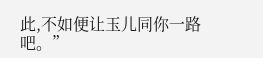此,不如便让玉儿同你一路吧。”